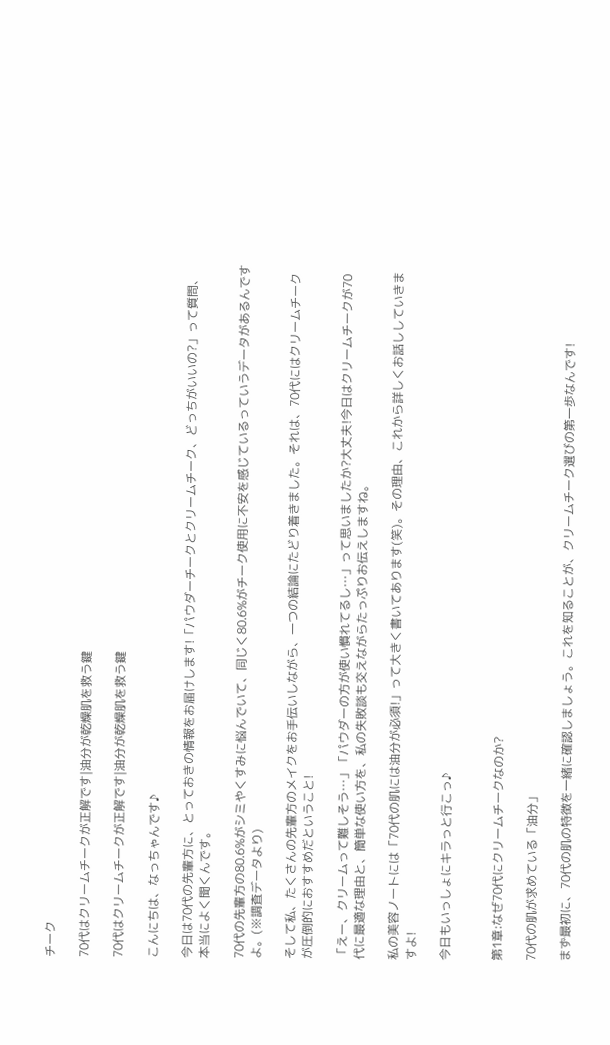チーク

70代はクリームチークが正解です|油分が乾燥肌を救う鍵

70代はクリームチークが正解です|油分が乾燥肌を救う鍵

こんにちは、なっちゃんです♪

今日は70代の先輩方に、とっておきの情報をお届けします!「パウダーチークとクリームチーク、どっちがいいの?」って質問、本当によく聞くんです。

70代の先輩方の80.6%がシミやくすみに悩んでいて、同じく80.6%がチーク使用に不安を感じているっていうデータがあるんですよ。(※調査データより)

そして私、たくさんの先輩方のメイクをお手伝いしながら、一つの結論にたどり着きました。それは、70代にはクリームチークが圧倒的におすすめだということ!

「えー、クリームって難しそう…」「パウダーの方が使い慣れてるし…」って思いましたか?大丈夫!今日はクリームチークが70代に最適な理由と、簡単な使い方を、私の失敗談も交えながらたっぷりお伝えしますね。

私の美容ノートには「70代の肌には油分が必須!」って大きく書いてあります(笑)。その理由、これから詳しくお話ししていきますよ!

今日もいっしょにキラっと行こっ♪


第1章:なぜ70代にクリームチークなのか?

70代の肌が求めている「油分」

まず最初に、70代の肌の特徴を一緒に確認しましょう。これを知ることが、クリームチーク選びの第一歩なんです!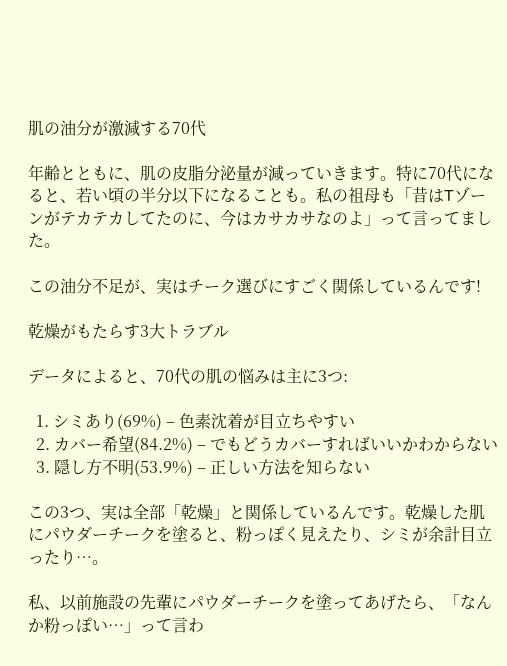肌の油分が激減する70代

年齢とともに、肌の皮脂分泌量が減っていきます。特に70代になると、若い頃の半分以下になることも。私の祖母も「昔はTゾーンがテカテカしてたのに、今はカサカサなのよ」って言ってました。

この油分不足が、実はチーク選びにすごく関係しているんです!

乾燥がもたらす3大トラブル

データによると、70代の肌の悩みは主に3つ:

  1. シミあり(69%) – 色素沈着が目立ちやすい
  2. カバー希望(84.2%) – でもどうカバーすればいいかわからない
  3. 隠し方不明(53.9%) – 正しい方法を知らない

この3つ、実は全部「乾燥」と関係しているんです。乾燥した肌にパウダーチークを塗ると、粉っぽく見えたり、シミが余計目立ったり…。

私、以前施設の先輩にパウダーチークを塗ってあげたら、「なんか粉っぽい…」って言わ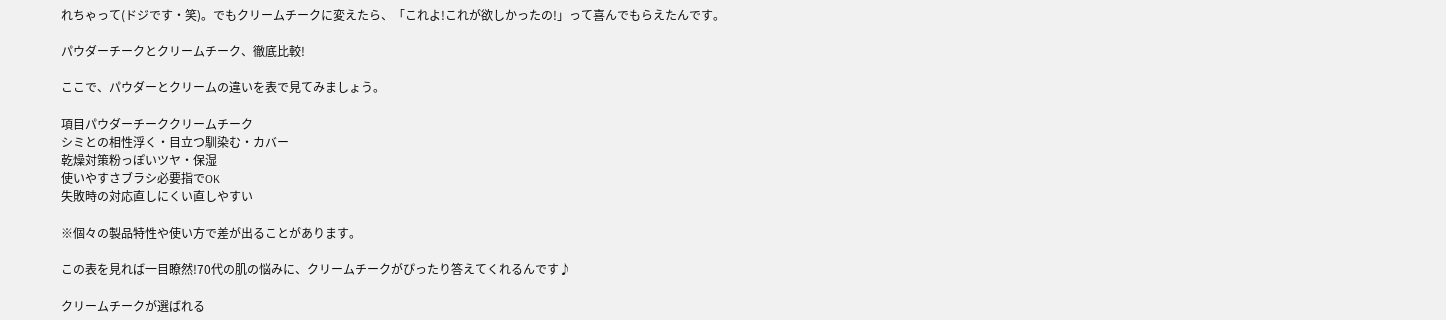れちゃって(ドジです・笑)。でもクリームチークに変えたら、「これよ!これが欲しかったの!」って喜んでもらえたんです。

パウダーチークとクリームチーク、徹底比較!

ここで、パウダーとクリームの違いを表で見てみましょう。

項目パウダーチーククリームチーク
シミとの相性浮く・目立つ馴染む・カバー
乾燥対策粉っぽいツヤ・保湿
使いやすさブラシ必要指でOK
失敗時の対応直しにくい直しやすい

※個々の製品特性や使い方で差が出ることがあります。

この表を見れば一目瞭然!70代の肌の悩みに、クリームチークがぴったり答えてくれるんです♪

クリームチークが選ばれる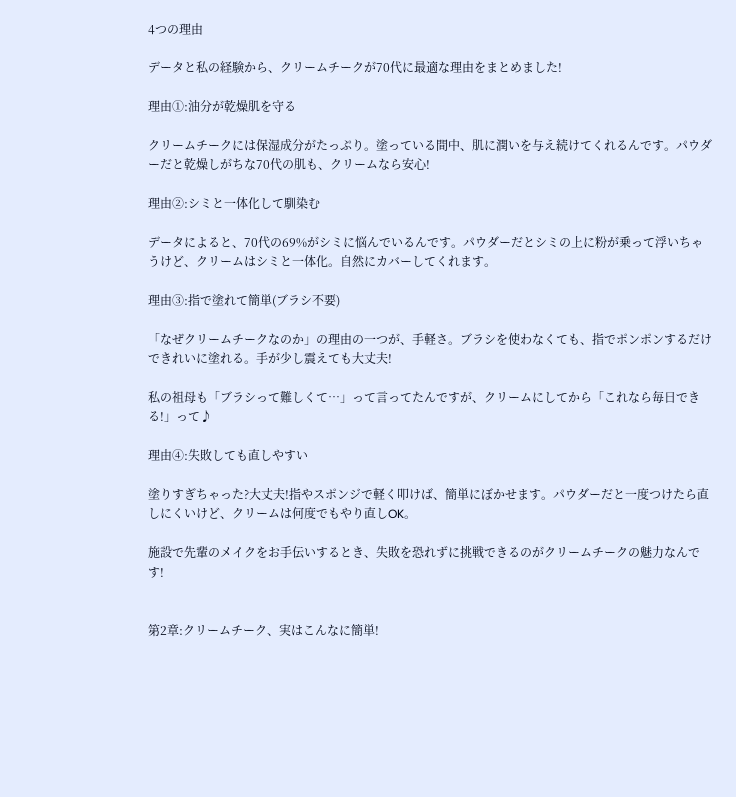4つの理由

データと私の経験から、クリームチークが70代に最適な理由をまとめました!

理由①:油分が乾燥肌を守る

クリームチークには保湿成分がたっぷり。塗っている間中、肌に潤いを与え続けてくれるんです。パウダーだと乾燥しがちな70代の肌も、クリームなら安心!

理由②:シミと一体化して馴染む

データによると、70代の69%がシミに悩んでいるんです。パウダーだとシミの上に粉が乗って浮いちゃうけど、クリームはシミと一体化。自然にカバーしてくれます。

理由③:指で塗れて簡単(ブラシ不要)

「なぜクリームチークなのか」の理由の一つが、手軽さ。ブラシを使わなくても、指でポンポンするだけできれいに塗れる。手が少し震えても大丈夫!

私の祖母も「ブラシって難しくて…」って言ってたんですが、クリームにしてから「これなら毎日できる!」って♪

理由④:失敗しても直しやすい

塗りすぎちゃった?大丈夫!指やスポンジで軽く叩けば、簡単にぼかせます。パウダーだと一度つけたら直しにくいけど、クリームは何度でもやり直しOK。

施設で先輩のメイクをお手伝いするとき、失敗を恐れずに挑戦できるのがクリームチークの魅力なんです!


第2章:クリームチーク、実はこんなに簡単!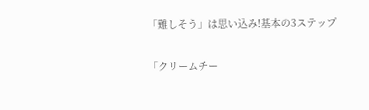「難しそう」は思い込み!基本の3ステップ

「クリームチー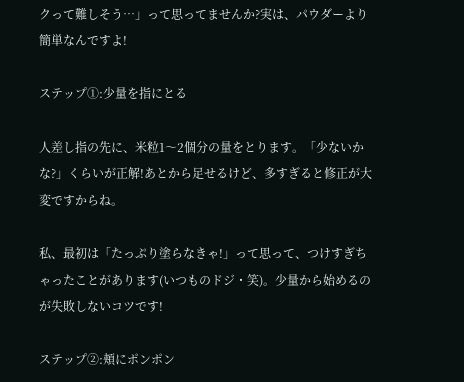クって難しそう…」って思ってませんか?実は、パウダーより簡単なんですよ!

ステップ①:少量を指にとる

人差し指の先に、米粒1〜2個分の量をとります。「少ないかな?」くらいが正解!あとから足せるけど、多すぎると修正が大変ですからね。

私、最初は「たっぷり塗らなきゃ!」って思って、つけすぎちゃったことがあります(いつものドジ・笑)。少量から始めるのが失敗しないコツです!

ステップ②:頬にポンポン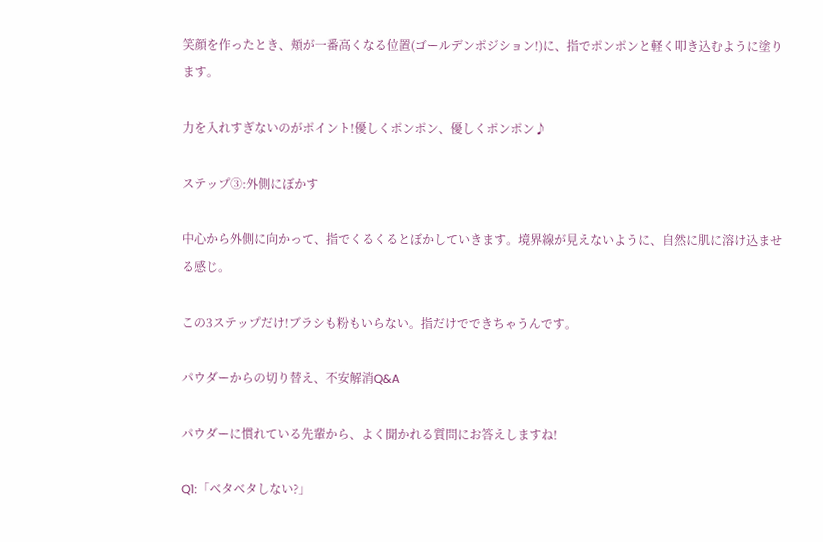笑顔を作ったとき、頬が一番高くなる位置(ゴールデンポジション!)に、指でポンポンと軽く叩き込むように塗ります。

力を入れすぎないのがポイント!優しくポンポン、優しくポンポン♪

ステップ③:外側にぼかす

中心から外側に向かって、指でくるくるとぼかしていきます。境界線が見えないように、自然に肌に溶け込ませる感じ。

この3ステップだけ!ブラシも粉もいらない。指だけでできちゃうんです。

パウダーからの切り替え、不安解消Q&A

パウダーに慣れている先輩から、よく聞かれる質問にお答えしますね!

Q1:「ベタベタしない?」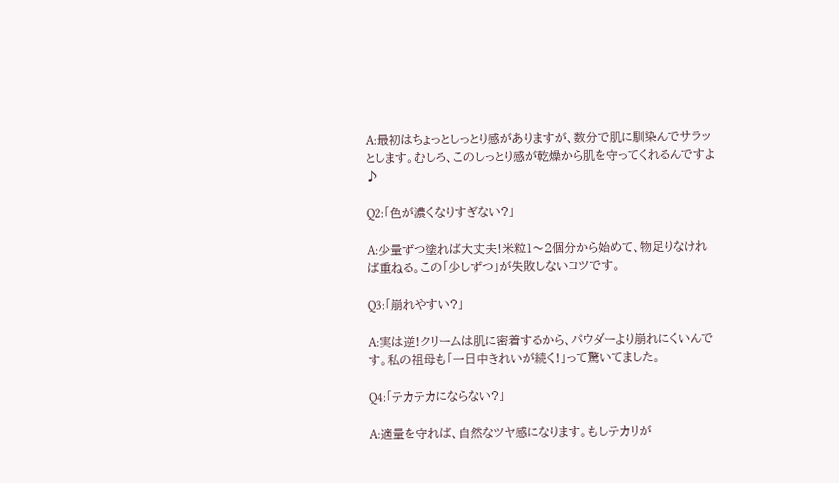A:最初はちょっとしっとり感がありますが、数分で肌に馴染んでサラッとします。むしろ、このしっとり感が乾燥から肌を守ってくれるんですよ♪

Q2:「色が濃くなりすぎない?」

A:少量ずつ塗れば大丈夫!米粒1〜2個分から始めて、物足りなければ重ねる。この「少しずつ」が失敗しないコツです。

Q3:「崩れやすい?」

A:実は逆!クリームは肌に密着するから、パウダーより崩れにくいんです。私の祖母も「一日中きれいが続く!」って驚いてました。

Q4:「テカテカにならない?」

A:適量を守れば、自然なツヤ感になります。もしテカリが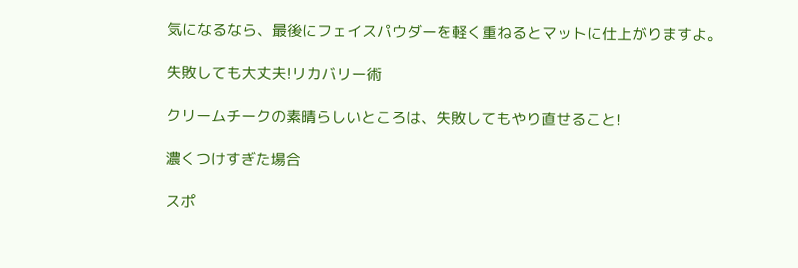気になるなら、最後にフェイスパウダーを軽く重ねるとマットに仕上がりますよ。

失敗しても大丈夫!リカバリー術

クリームチークの素晴らしいところは、失敗してもやり直せること!

濃くつけすぎた場合

スポ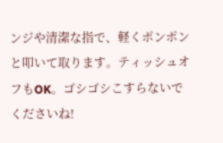ンジや清潔な指で、軽くポンポンと叩いて取ります。ティッシュオフもOK。ゴシゴシこすらないでくださいね!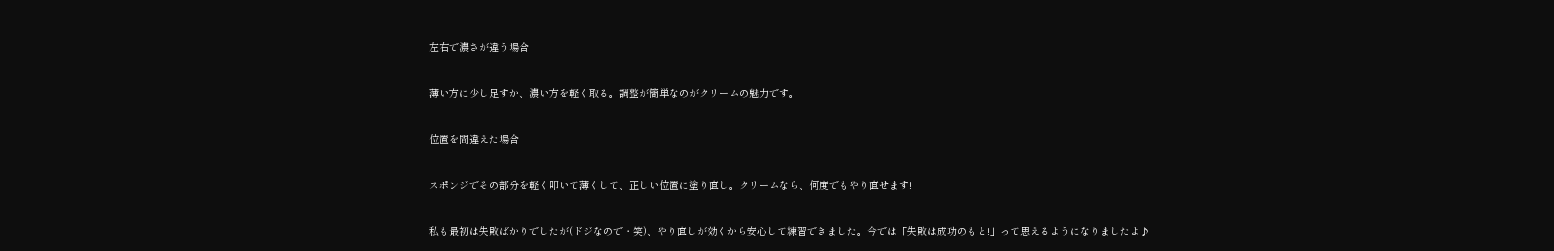左右で濃さが違う場合

薄い方に少し足すか、濃い方を軽く取る。調整が簡単なのがクリームの魅力です。

位置を間違えた場合

スポンジでその部分を軽く叩いて薄くして、正しい位置に塗り直し。クリームなら、何度でもやり直せます!

私も最初は失敗ばかりでしたが(ドジなので・笑)、やり直しが効くから安心して練習できました。今では「失敗は成功のもと!」って思えるようになりましたよ♪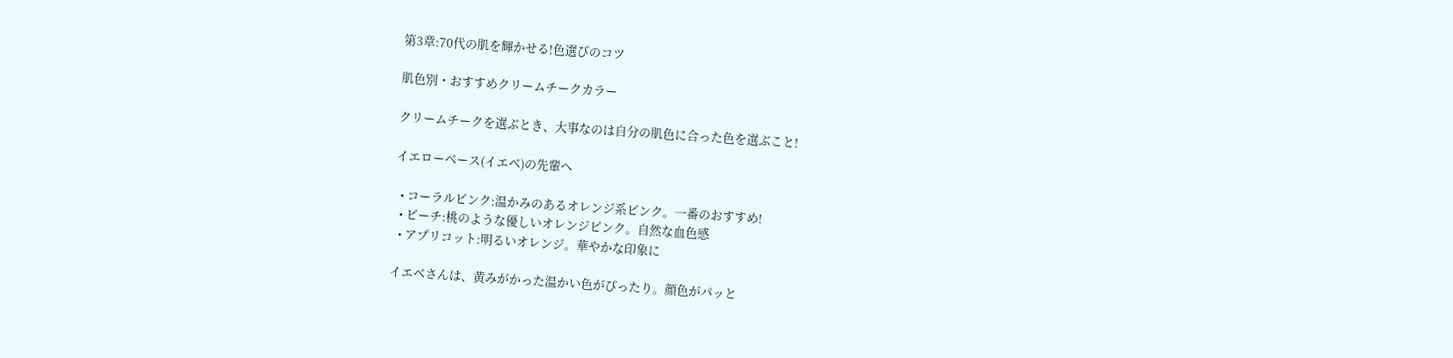第3章:70代の肌を輝かせる!色選びのコツ

肌色別・おすすめクリームチークカラー

クリームチークを選ぶとき、大事なのは自分の肌色に合った色を選ぶこと!

イエローベース(イエベ)の先輩へ

  • コーラルピンク:温かみのあるオレンジ系ピンク。一番のおすすめ!
  • ピーチ:桃のような優しいオレンジピンク。自然な血色感
  • アプリコット:明るいオレンジ。華やかな印象に

イエベさんは、黄みがかった温かい色がぴったり。顔色がパッと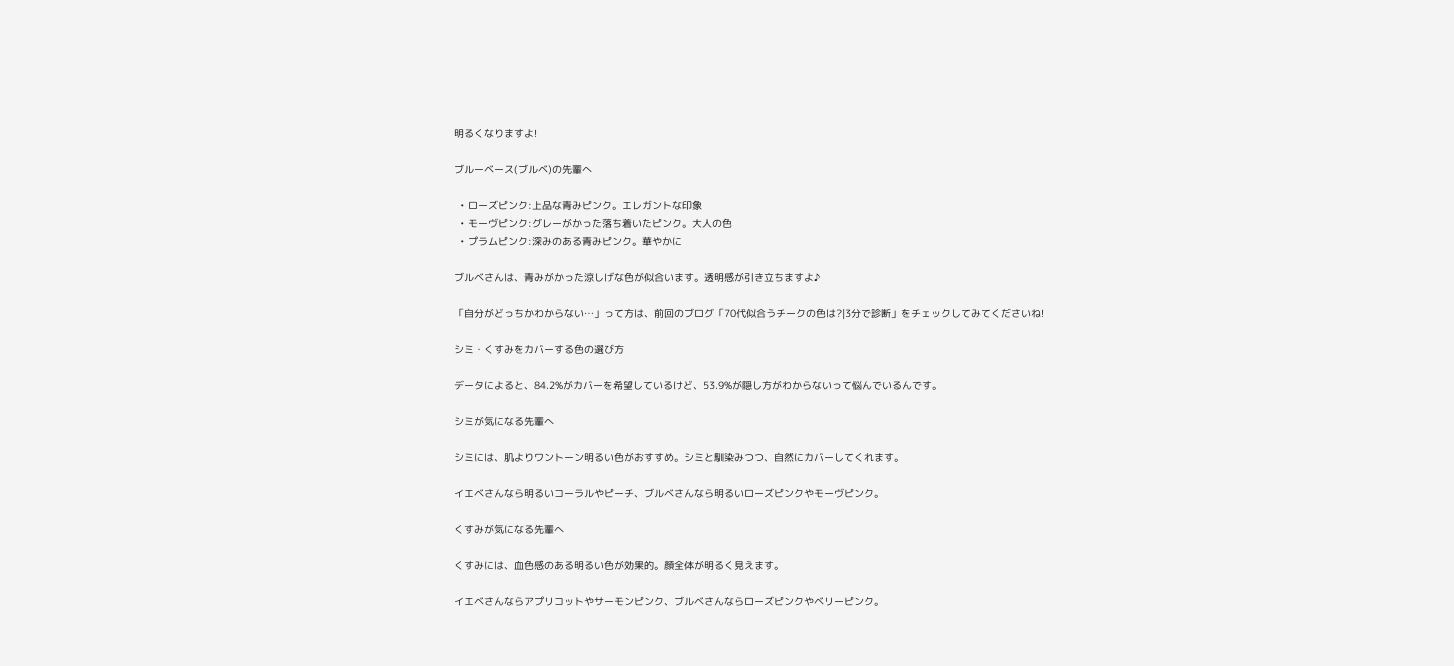明るくなりますよ!

ブルーベース(ブルベ)の先輩へ

  • ローズピンク:上品な青みピンク。エレガントな印象
  • モーヴピンク:グレーがかった落ち着いたピンク。大人の色
  • プラムピンク:深みのある青みピンク。華やかに

ブルベさんは、青みがかった涼しげな色が似合います。透明感が引き立ちますよ♪

「自分がどっちかわからない…」って方は、前回のブログ「70代似合うチークの色は?|3分で診断」をチェックしてみてくださいね!

シミ・くすみをカバーする色の選び方

データによると、84.2%がカバーを希望しているけど、53.9%が隠し方がわからないって悩んでいるんです。

シミが気になる先輩へ

シミには、肌よりワントーン明るい色がおすすめ。シミと馴染みつつ、自然にカバーしてくれます。

イエベさんなら明るいコーラルやピーチ、ブルベさんなら明るいローズピンクやモーヴピンク。

くすみが気になる先輩へ

くすみには、血色感のある明るい色が効果的。顔全体が明るく見えます。

イエベさんならアプリコットやサーモンピンク、ブルベさんならローズピンクやベリーピンク。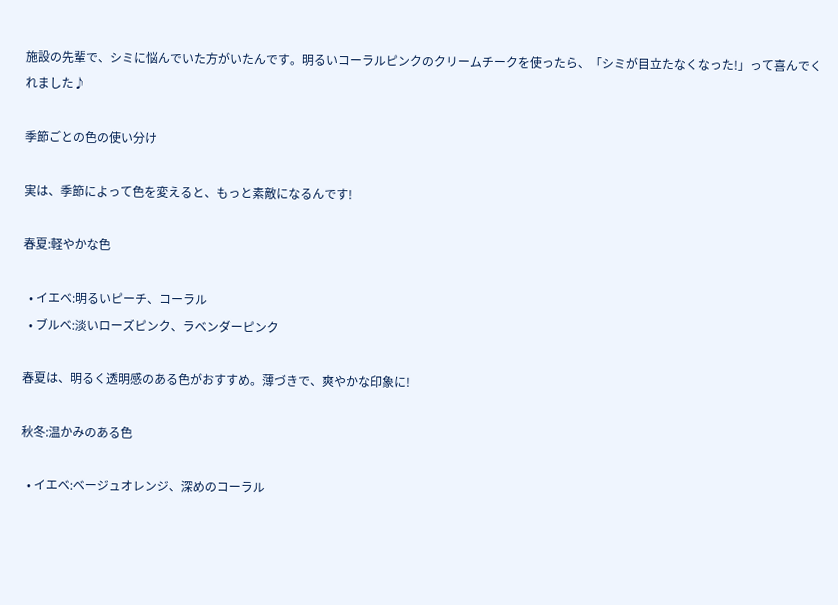施設の先輩で、シミに悩んでいた方がいたんです。明るいコーラルピンクのクリームチークを使ったら、「シミが目立たなくなった!」って喜んでくれました♪

季節ごとの色の使い分け

実は、季節によって色を変えると、もっと素敵になるんです!

春夏:軽やかな色

  • イエベ:明るいピーチ、コーラル
  • ブルベ:淡いローズピンク、ラベンダーピンク

春夏は、明るく透明感のある色がおすすめ。薄づきで、爽やかな印象に!

秋冬:温かみのある色

  • イエベ:ベージュオレンジ、深めのコーラル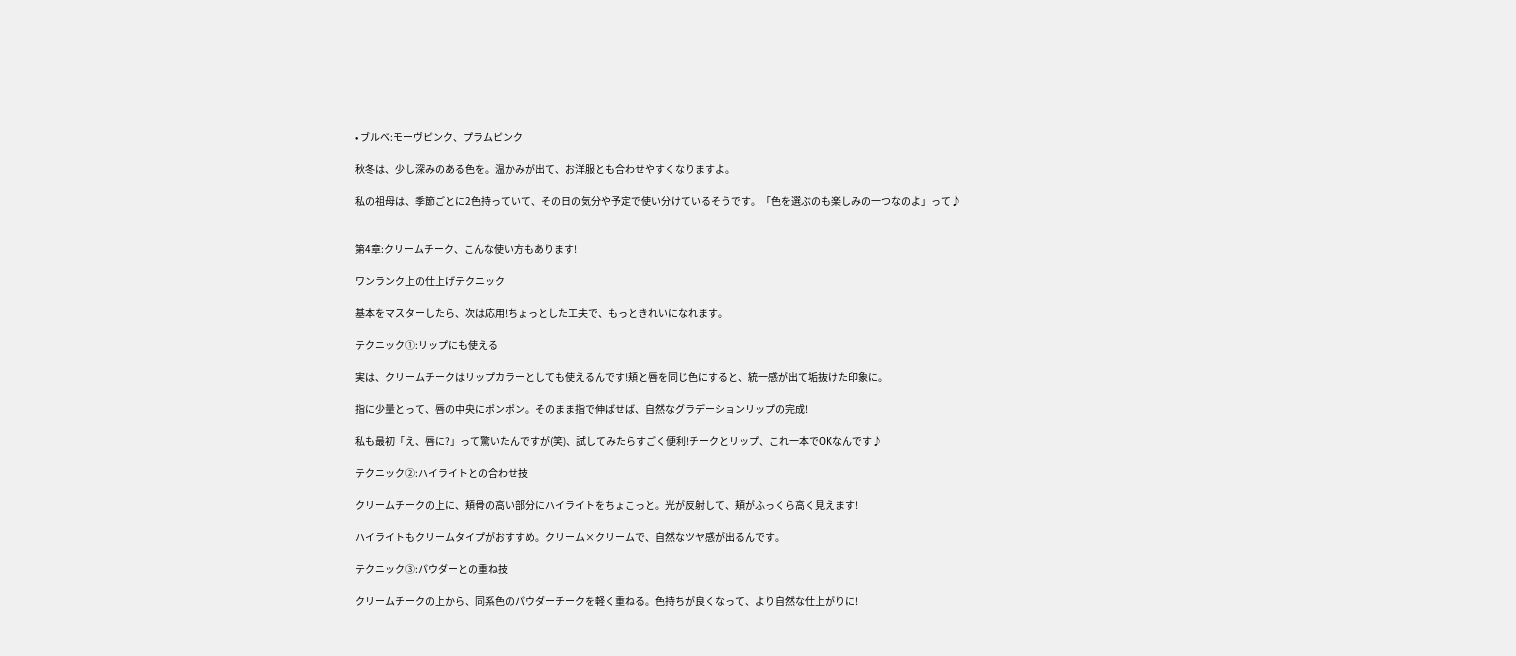• ブルベ:モーヴピンク、プラムピンク

秋冬は、少し深みのある色を。温かみが出て、お洋服とも合わせやすくなりますよ。

私の祖母は、季節ごとに2色持っていて、その日の気分や予定で使い分けているそうです。「色を選ぶのも楽しみの一つなのよ」って♪


第4章:クリームチーク、こんな使い方もあります!

ワンランク上の仕上げテクニック

基本をマスターしたら、次は応用!ちょっとした工夫で、もっときれいになれます。

テクニック①:リップにも使える

実は、クリームチークはリップカラーとしても使えるんです!頬と唇を同じ色にすると、統一感が出て垢抜けた印象に。

指に少量とって、唇の中央にポンポン。そのまま指で伸ばせば、自然なグラデーションリップの完成!

私も最初「え、唇に?」って驚いたんですが(笑)、試してみたらすごく便利!チークとリップ、これ一本でOKなんです♪

テクニック②:ハイライトとの合わせ技

クリームチークの上に、頬骨の高い部分にハイライトをちょこっと。光が反射して、頬がふっくら高く見えます!

ハイライトもクリームタイプがおすすめ。クリーム×クリームで、自然なツヤ感が出るんです。

テクニック③:パウダーとの重ね技

クリームチークの上から、同系色のパウダーチークを軽く重ねる。色持ちが良くなって、より自然な仕上がりに!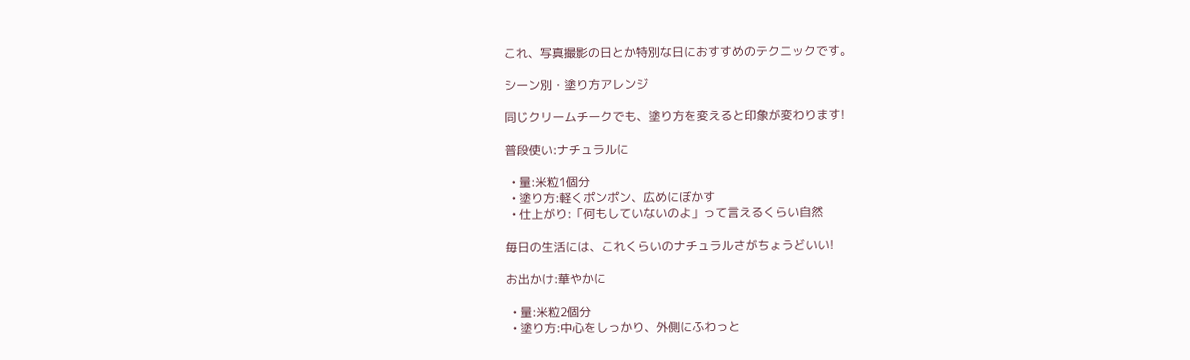これ、写真撮影の日とか特別な日におすすめのテクニックです。

シーン別・塗り方アレンジ

同じクリームチークでも、塗り方を変えると印象が変わります!

普段使い:ナチュラルに

  • 量:米粒1個分
  • 塗り方:軽くポンポン、広めにぼかす
  • 仕上がり:「何もしていないのよ」って言えるくらい自然

毎日の生活には、これくらいのナチュラルさがちょうどいい!

お出かけ:華やかに

  • 量:米粒2個分
  • 塗り方:中心をしっかり、外側にふわっと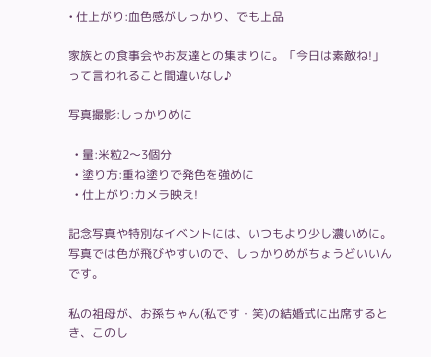• 仕上がり:血色感がしっかり、でも上品

家族との食事会やお友達との集まりに。「今日は素敵ね!」って言われること間違いなし♪

写真撮影:しっかりめに

  • 量:米粒2〜3個分
  • 塗り方:重ね塗りで発色を強めに
  • 仕上がり:カメラ映え!

記念写真や特別なイベントには、いつもより少し濃いめに。写真では色が飛びやすいので、しっかりめがちょうどいいんです。

私の祖母が、お孫ちゃん(私です・笑)の結婚式に出席するとき、このし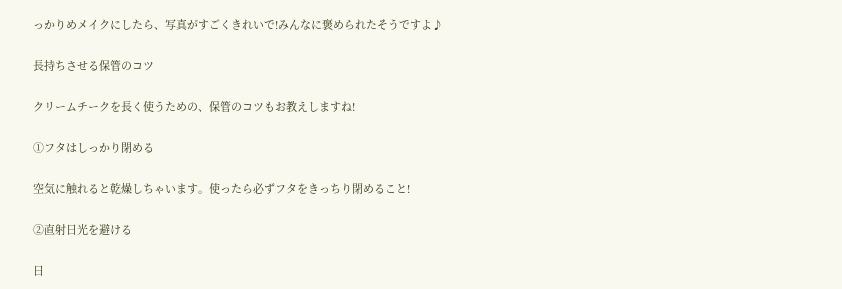っかりめメイクにしたら、写真がすごくきれいで!みんなに褒められたそうですよ♪

長持ちさせる保管のコツ

クリームチークを長く使うための、保管のコツもお教えしますね!

①フタはしっかり閉める

空気に触れると乾燥しちゃいます。使ったら必ずフタをきっちり閉めること!

②直射日光を避ける

日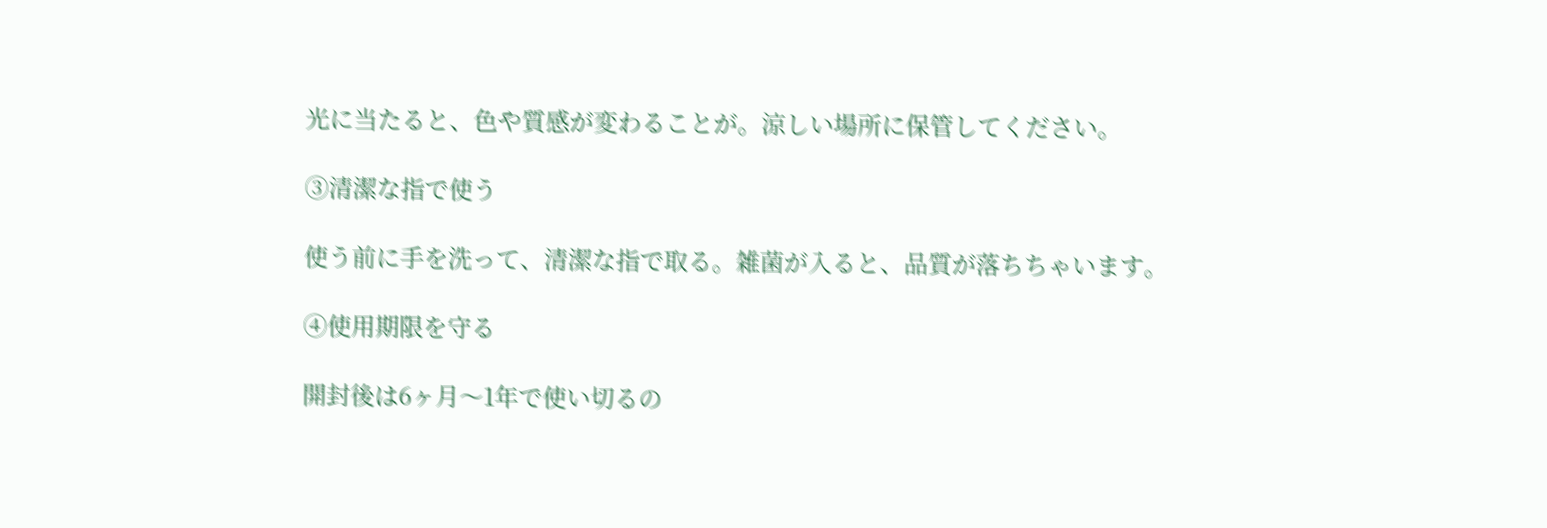光に当たると、色や質感が変わることが。涼しい場所に保管してください。

③清潔な指で使う

使う前に手を洗って、清潔な指で取る。雑菌が入ると、品質が落ちちゃいます。

④使用期限を守る

開封後は6ヶ月〜1年で使い切るの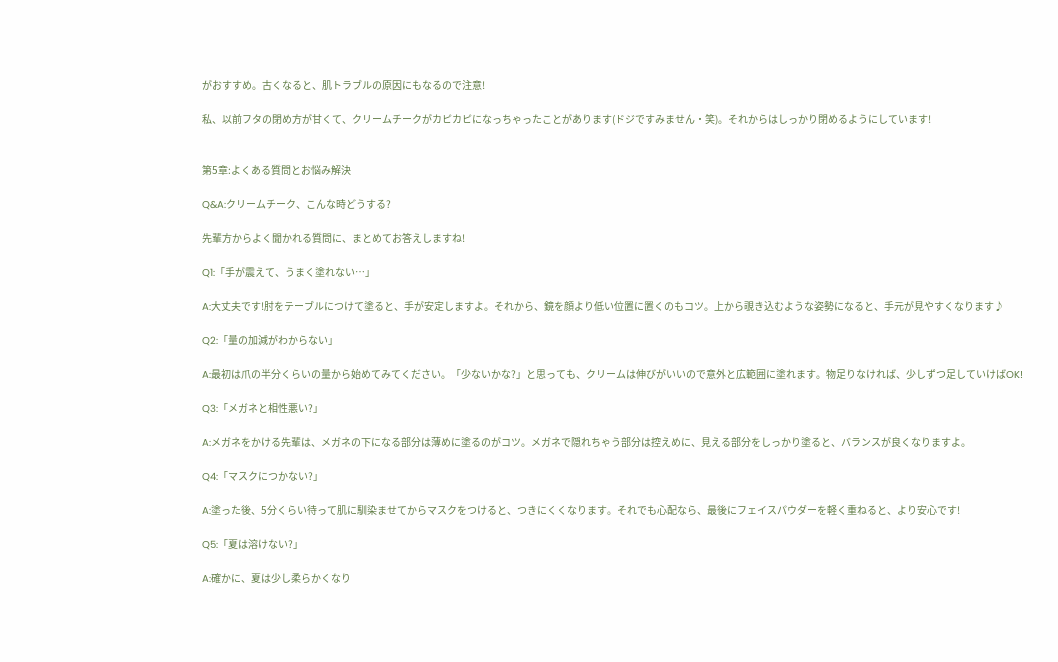がおすすめ。古くなると、肌トラブルの原因にもなるので注意!

私、以前フタの閉め方が甘くて、クリームチークがカピカピになっちゃったことがあります(ドジですみません・笑)。それからはしっかり閉めるようにしています!


第5章:よくある質問とお悩み解決

Q&A:クリームチーク、こんな時どうする?

先輩方からよく聞かれる質問に、まとめてお答えしますね!

Q1:「手が震えて、うまく塗れない…」

A:大丈夫です!肘をテーブルにつけて塗ると、手が安定しますよ。それから、鏡を顔より低い位置に置くのもコツ。上から覗き込むような姿勢になると、手元が見やすくなります♪

Q2:「量の加減がわからない」

A:最初は爪の半分くらいの量から始めてみてください。「少ないかな?」と思っても、クリームは伸びがいいので意外と広範囲に塗れます。物足りなければ、少しずつ足していけばOK!

Q3:「メガネと相性悪い?」

A:メガネをかける先輩は、メガネの下になる部分は薄めに塗るのがコツ。メガネで隠れちゃう部分は控えめに、見える部分をしっかり塗ると、バランスが良くなりますよ。

Q4:「マスクにつかない?」

A:塗った後、5分くらい待って肌に馴染ませてからマスクをつけると、つきにくくなります。それでも心配なら、最後にフェイスパウダーを軽く重ねると、より安心です!

Q5:「夏は溶けない?」

A:確かに、夏は少し柔らかくなり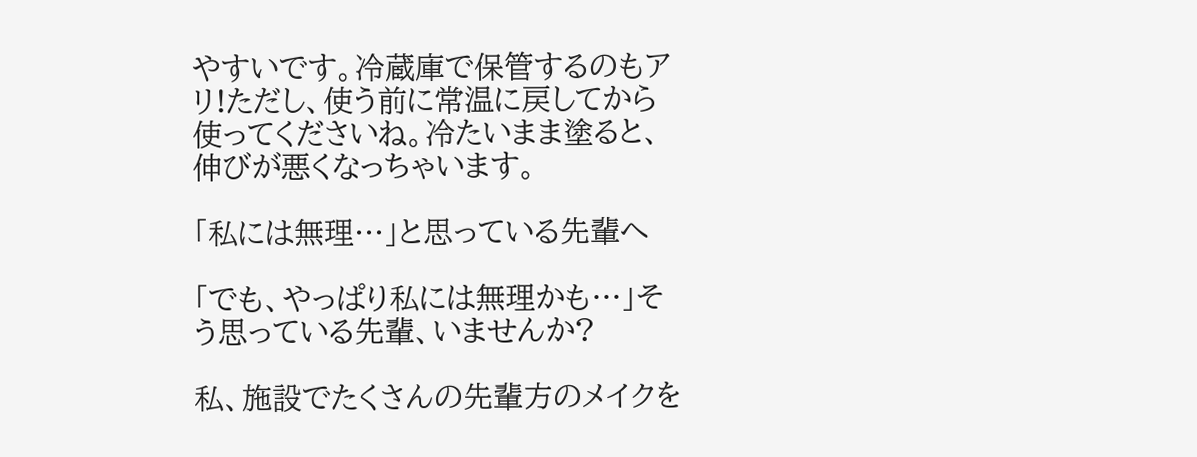やすいです。冷蔵庫で保管するのもアリ!ただし、使う前に常温に戻してから使ってくださいね。冷たいまま塗ると、伸びが悪くなっちゃいます。

「私には無理…」と思っている先輩へ

「でも、やっぱり私には無理かも…」そう思っている先輩、いませんか?

私、施設でたくさんの先輩方のメイクを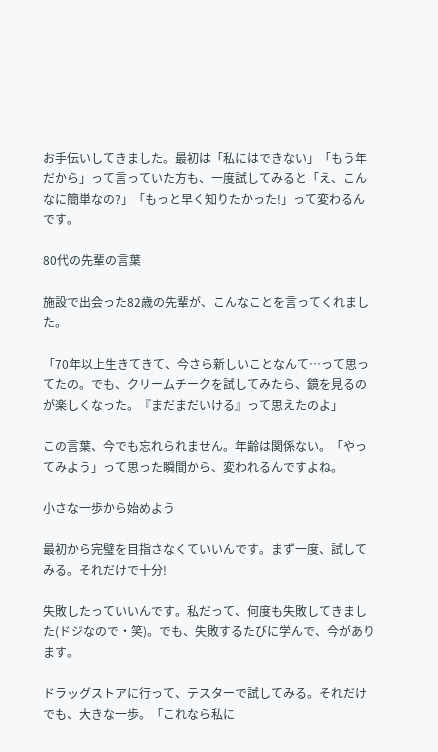お手伝いしてきました。最初は「私にはできない」「もう年だから」って言っていた方も、一度試してみると「え、こんなに簡単なの?」「もっと早く知りたかった!」って変わるんです。

80代の先輩の言葉

施設で出会った82歳の先輩が、こんなことを言ってくれました。

「70年以上生きてきて、今さら新しいことなんて…って思ってたの。でも、クリームチークを試してみたら、鏡を見るのが楽しくなった。『まだまだいける』って思えたのよ」

この言葉、今でも忘れられません。年齢は関係ない。「やってみよう」って思った瞬間から、変われるんですよね。

小さな一歩から始めよう

最初から完璧を目指さなくていいんです。まず一度、試してみる。それだけで十分!

失敗したっていいんです。私だって、何度も失敗してきました(ドジなので・笑)。でも、失敗するたびに学んで、今があります。

ドラッグストアに行って、テスターで試してみる。それだけでも、大きな一歩。「これなら私に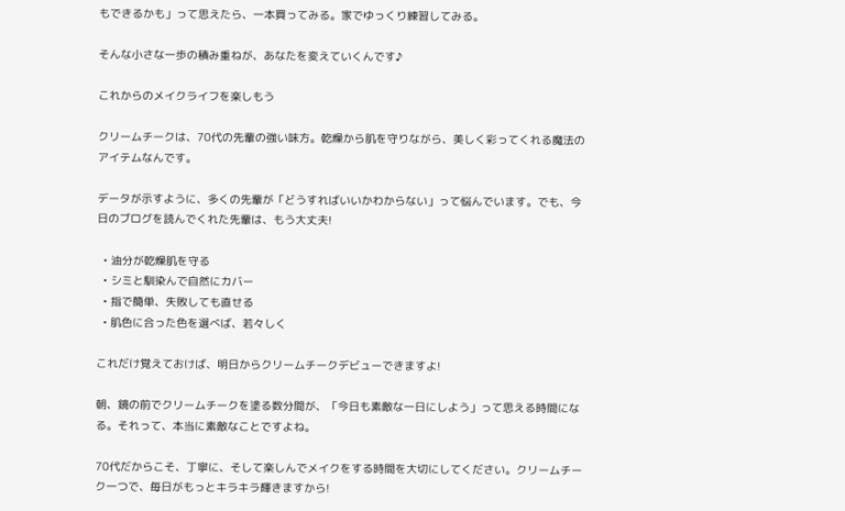もできるかも」って思えたら、一本買ってみる。家でゆっくり練習してみる。

そんな小さな一歩の積み重ねが、あなたを変えていくんです♪

これからのメイクライフを楽しもう

クリームチークは、70代の先輩の強い味方。乾燥から肌を守りながら、美しく彩ってくれる魔法のアイテムなんです。

データが示すように、多くの先輩が「どうすればいいかわからない」って悩んでいます。でも、今日のブログを読んでくれた先輩は、もう大丈夫!

  • 油分が乾燥肌を守る
  • シミと馴染んで自然にカバー
  • 指で簡単、失敗しても直せる
  • 肌色に合った色を選べば、若々しく

これだけ覚えておけば、明日からクリームチークデビューできますよ!

朝、鏡の前でクリームチークを塗る数分間が、「今日も素敵な一日にしよう」って思える時間になる。それって、本当に素敵なことですよね。

70代だからこそ、丁寧に、そして楽しんでメイクをする時間を大切にしてください。クリームチーク一つで、毎日がもっとキラキラ輝きますから!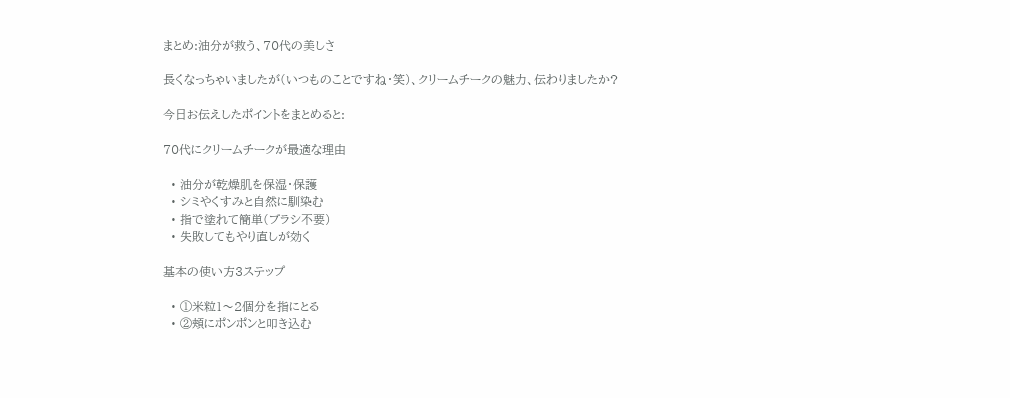まとめ:油分が救う、70代の美しさ

長くなっちゃいましたが(いつものことですね・笑)、クリームチークの魅力、伝わりましたか?

今日お伝えしたポイントをまとめると:

70代にクリームチークが最適な理由

  • 油分が乾燥肌を保湿・保護
  • シミやくすみと自然に馴染む
  • 指で塗れて簡単(ブラシ不要)
  • 失敗してもやり直しが効く

基本の使い方3ステップ

  • ①米粒1〜2個分を指にとる
  • ②頬にポンポンと叩き込む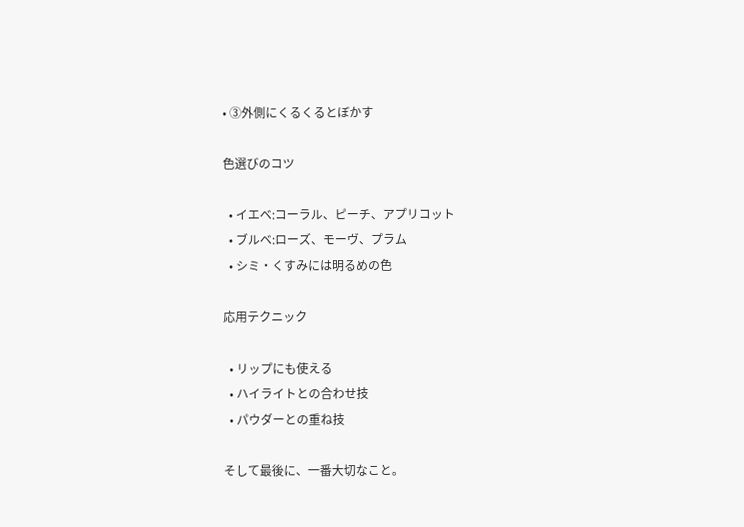• ③外側にくるくるとぼかす

色選びのコツ

  • イエベ:コーラル、ピーチ、アプリコット
  • ブルベ:ローズ、モーヴ、プラム
  • シミ・くすみには明るめの色

応用テクニック

  • リップにも使える
  • ハイライトとの合わせ技
  • パウダーとの重ね技

そして最後に、一番大切なこと。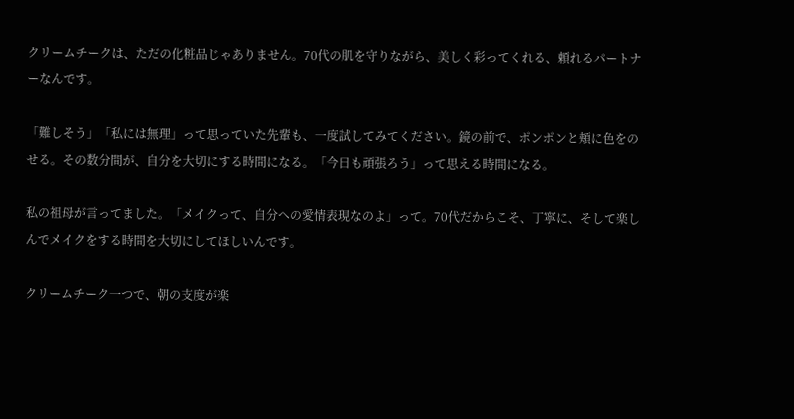クリームチークは、ただの化粧品じゃありません。70代の肌を守りながら、美しく彩ってくれる、頼れるパートナーなんです。

「難しそう」「私には無理」って思っていた先輩も、一度試してみてください。鏡の前で、ポンポンと頬に色をのせる。その数分間が、自分を大切にする時間になる。「今日も頑張ろう」って思える時間になる。

私の祖母が言ってました。「メイクって、自分への愛情表現なのよ」って。70代だからこそ、丁寧に、そして楽しんでメイクをする時間を大切にしてほしいんです。

クリームチーク一つで、朝の支度が楽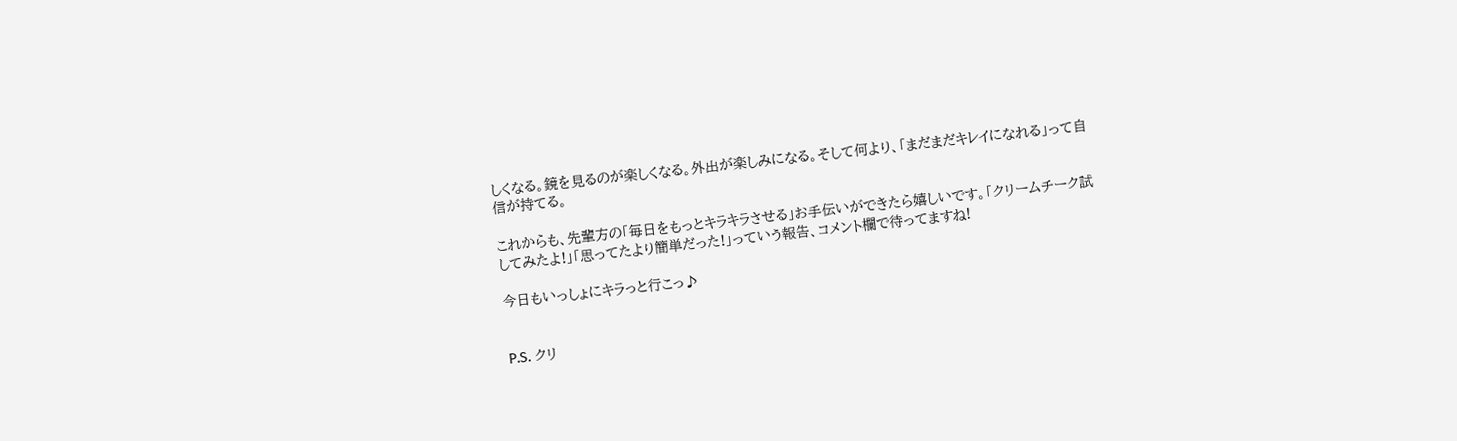しくなる。鏡を見るのが楽しくなる。外出が楽しみになる。そして何より、「まだまだキレイになれる」って自信が持てる。

これからも、先輩方の「毎日をもっとキラキラさせる」お手伝いができたら嬉しいです。「クリームチーク試してみたよ!」「思ってたより簡単だった!」っていう報告、コメント欄で待ってますね!

今日もいっしょにキラっと行こっ♪


P.S. クリ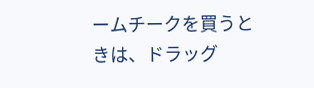ームチークを買うときは、ドラッグ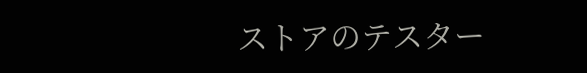ストアのテスター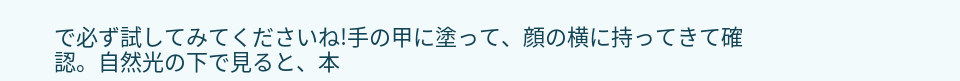で必ず試してみてくださいね!手の甲に塗って、顔の横に持ってきて確認。自然光の下で見ると、本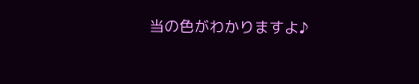当の色がわかりますよ♪